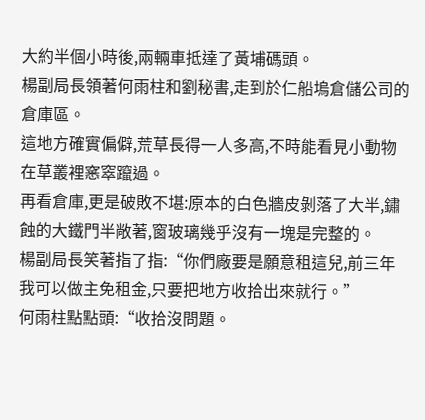大約半個小時後,兩輛車抵達了黃埔碼頭。
楊副局長領著何雨柱和劉秘書,走到於仁船塢倉儲公司的倉庫區。
這地方確實偏僻,荒草長得一人多高,不時能看見小動物在草叢裡窸窣躥過。
再看倉庫,更是破敗不堪:原本的白色牆皮剝落了大半,鏽蝕的大鐵門半敞著,窗玻璃幾乎沒有一塊是完整的。
楊副局長笑著指了指:“你們廠要是願意租這兒,前三年我可以做主免租金,只要把地方收拾出來就行。”
何雨柱點點頭:“收拾沒問題。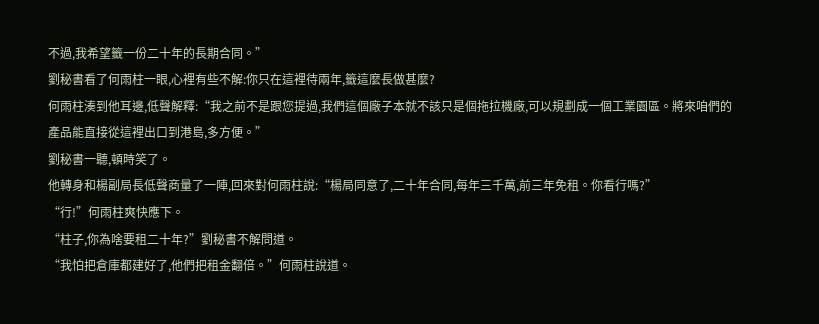不過,我希望籤一份二十年的長期合同。”
劉秘書看了何雨柱一眼,心裡有些不解:你只在這裡待兩年,籤這麼長做甚麼?
何雨柱湊到他耳邊,低聲解釋:“我之前不是跟您提過,我們這個廠子本就不該只是個拖拉機廠,可以規劃成一個工業園區。將來咱們的產品能直接從這裡出口到港島,多方便。”
劉秘書一聽,頓時笑了。
他轉身和楊副局長低聲商量了一陣,回來對何雨柱說:“楊局同意了,二十年合同,每年三千萬,前三年免租。你看行嗎?”
“行!”何雨柱爽快應下。
“柱子,你為啥要租二十年?”劉秘書不解問道。
“我怕把倉庫都建好了,他們把租金翻倍。”何雨柱說道。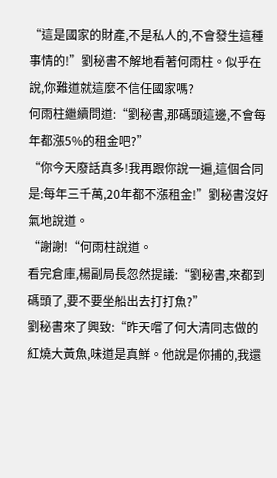“這是國家的財產,不是私人的,不會發生這種事情的!”劉秘書不解地看著何雨柱。似乎在說,你難道就這麼不信任國家嗎?
何雨柱繼續問道:“劉秘書,那碼頭這邊,不會每年都漲5%的租金吧?”
“你今天廢話真多!我再跟你說一遍,這個合同是:每年三千萬,20年都不漲租金!”劉秘書沒好氣地說道。
“謝謝!“何雨柱說道。
看完倉庫,楊副局長忽然提議:“劉秘書,來都到碼頭了,要不要坐船出去打打魚?”
劉秘書來了興致:“昨天嚐了何大清同志做的紅燒大黃魚,味道是真鮮。他說是你捕的,我還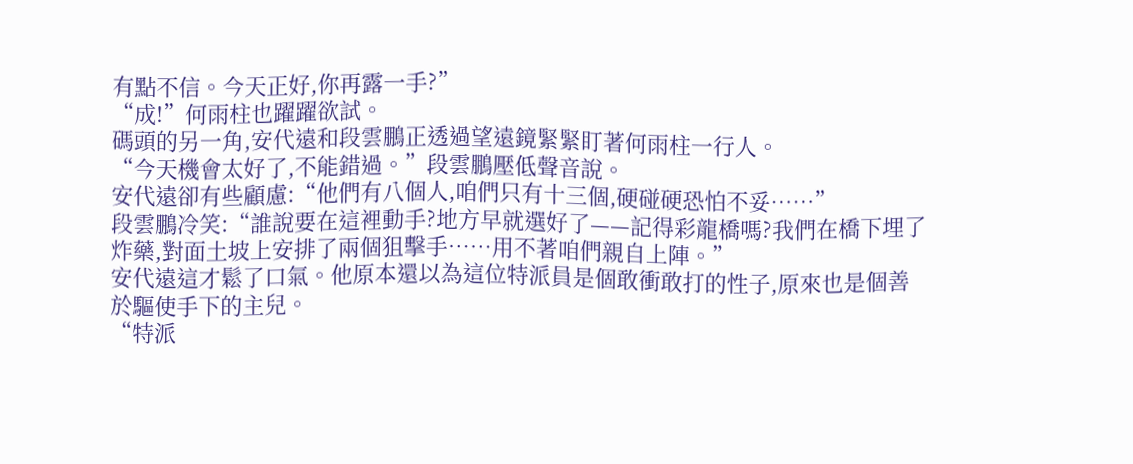有點不信。今天正好,你再露一手?”
“成!”何雨柱也躍躍欲試。
碼頭的另一角,安代遠和段雲鵬正透過望遠鏡緊緊盯著何雨柱一行人。
“今天機會太好了,不能錯過。”段雲鵬壓低聲音說。
安代遠卻有些顧慮:“他們有八個人,咱們只有十三個,硬碰硬恐怕不妥……”
段雲鵬冷笑:“誰說要在這裡動手?地方早就選好了——記得彩龍橋嗎?我們在橋下埋了炸藥,對面土坡上安排了兩個狙擊手……用不著咱們親自上陣。”
安代遠這才鬆了口氣。他原本還以為這位特派員是個敢衝敢打的性子,原來也是個善於驅使手下的主兒。
“特派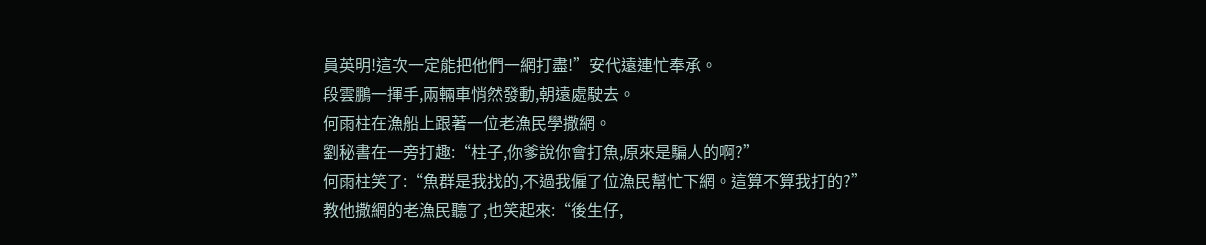員英明!這次一定能把他們一網打盡!”安代遠連忙奉承。
段雲鵬一揮手,兩輛車悄然發動,朝遠處駛去。
何雨柱在漁船上跟著一位老漁民學撒網。
劉秘書在一旁打趣:“柱子,你爹說你會打魚,原來是騙人的啊?”
何雨柱笑了:“魚群是我找的,不過我僱了位漁民幫忙下網。這算不算我打的?”
教他撒網的老漁民聽了,也笑起來:“後生仔,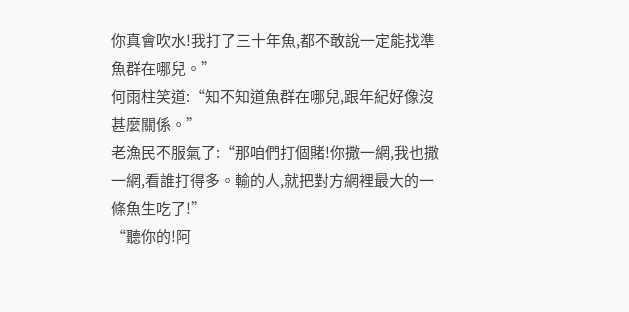你真會吹水!我打了三十年魚,都不敢說一定能找準魚群在哪兒。”
何雨柱笑道:“知不知道魚群在哪兒,跟年紀好像沒甚麼關係。”
老漁民不服氣了:“那咱們打個賭!你撒一網,我也撒一網,看誰打得多。輸的人,就把對方網裡最大的一條魚生吃了!”
“聽你的!阿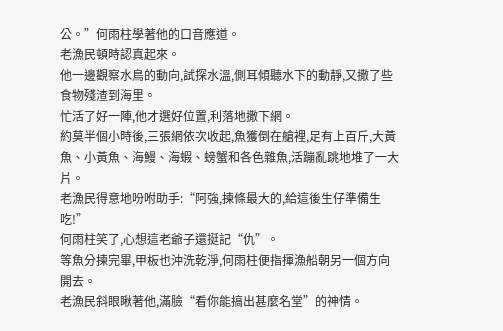公。”何雨柱學著他的口音應道。
老漁民頓時認真起來。
他一邊觀察水鳥的動向,試探水溫,側耳傾聽水下的動靜,又撒了些食物殘渣到海里。
忙活了好一陣,他才選好位置,利落地撒下網。
約莫半個小時後,三張網依次收起,魚獲倒在艙裡,足有上百斤,大黃魚、小黃魚、海鰻、海蝦、螃蟹和各色雜魚,活蹦亂跳地堆了一大片。
老漁民得意地吩咐助手:“阿強,揀條最大的,給這後生仔準備生吃!”
何雨柱笑了,心想這老爺子還挺記“仇”。
等魚分揀完畢,甲板也沖洗乾淨,何雨柱便指揮漁船朝另一個方向開去。
老漁民斜眼瞅著他,滿臉“看你能搞出甚麼名堂”的神情。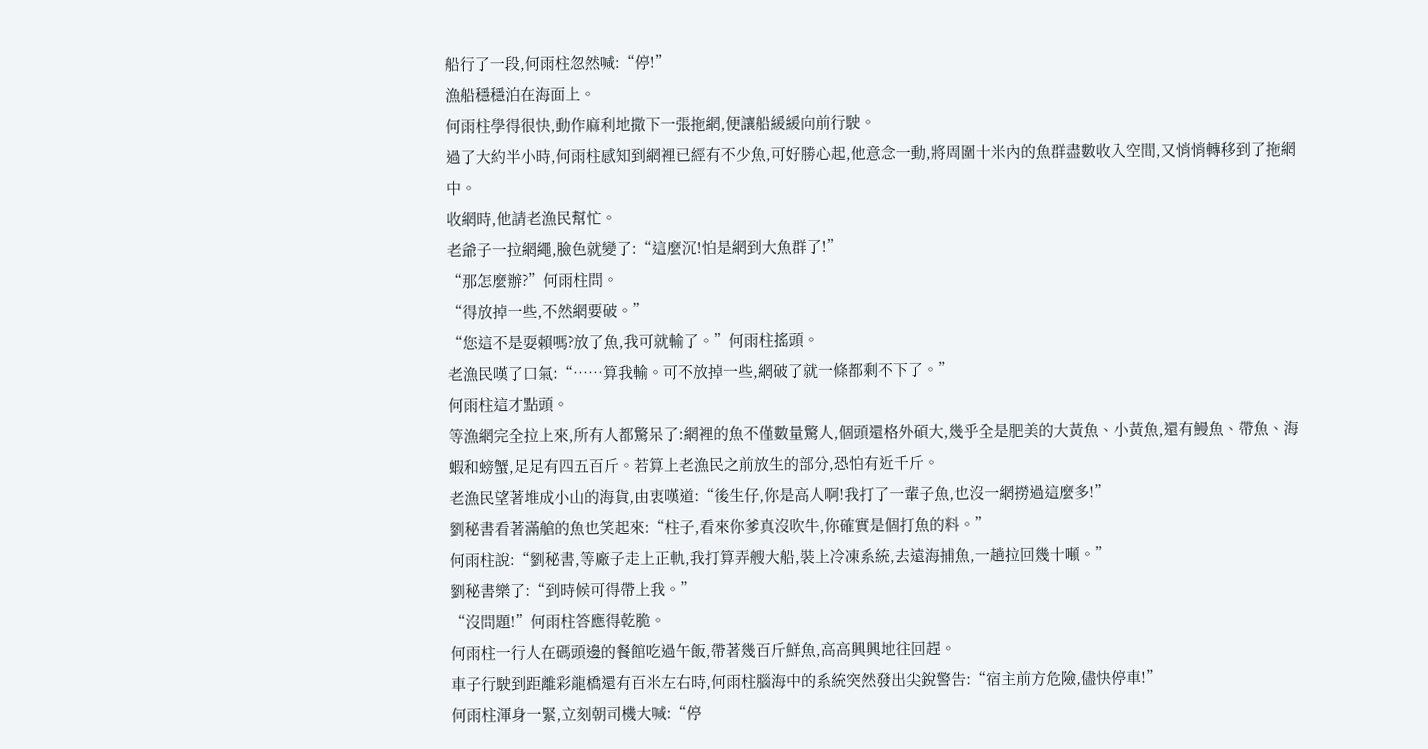船行了一段,何雨柱忽然喊:“停!”
漁船穩穩泊在海面上。
何雨柱學得很快,動作麻利地撒下一張拖網,便讓船緩緩向前行駛。
過了大約半小時,何雨柱感知到網裡已經有不少魚,可好勝心起,他意念一動,將周圍十米內的魚群盡數收入空間,又悄悄轉移到了拖網中。
收網時,他請老漁民幫忙。
老爺子一拉網繩,臉色就變了:“這麼沉!怕是網到大魚群了!”
“那怎麼辦?”何雨柱問。
“得放掉一些,不然網要破。”
“您這不是耍賴嗎?放了魚,我可就輸了。”何雨柱搖頭。
老漁民嘆了口氣:“……算我輸。可不放掉一些,網破了就一條都剩不下了。”
何雨柱這才點頭。
等漁網完全拉上來,所有人都驚呆了:網裡的魚不僅數量驚人,個頭還格外碩大,幾乎全是肥美的大黃魚、小黃魚,還有鰻魚、帶魚、海蝦和螃蟹,足足有四五百斤。若算上老漁民之前放生的部分,恐怕有近千斤。
老漁民望著堆成小山的海貨,由衷嘆道:“後生仔,你是高人啊!我打了一輩子魚,也沒一網撈過這麼多!”
劉秘書看著滿艙的魚也笑起來:“柱子,看來你爹真沒吹牛,你確實是個打魚的料。”
何雨柱說:“劉秘書,等廠子走上正軌,我打算弄艘大船,裝上冷凍系統,去遠海捕魚,一趟拉回幾十噸。”
劉秘書樂了:“到時候可得帶上我。”
“沒問題!”何雨柱答應得乾脆。
何雨柱一行人在碼頭邊的餐館吃過午飯,帶著幾百斤鮮魚,高高興興地往回趕。
車子行駛到距離彩龍橋還有百米左右時,何雨柱腦海中的系統突然發出尖銳警告:“宿主前方危險,儘快停車!”
何雨柱渾身一緊,立刻朝司機大喊:“停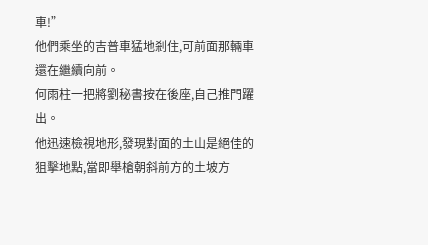車!”
他們乘坐的吉普車猛地剎住,可前面那輛車還在繼續向前。
何雨柱一把將劉秘書按在後座,自己推門躍出。
他迅速檢視地形,發現對面的土山是絕佳的狙擊地點,當即舉槍朝斜前方的土坡方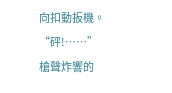向扣動扳機。
“砰!……”
槍聲炸響的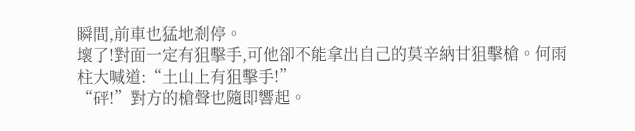瞬間,前車也猛地剎停。
壞了!對面一定有狙擊手,可他卻不能拿出自己的莫辛納甘狙擊槍。何雨柱大喊道:“土山上有狙擊手!”
“砰!”對方的槍聲也隨即響起。